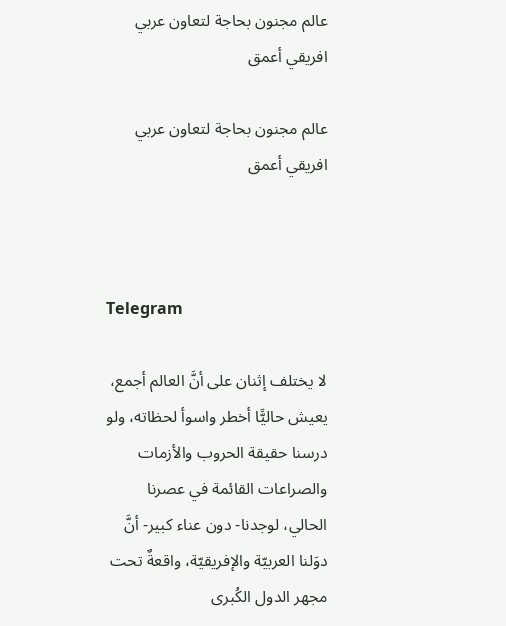عالم مجنون بحاجة لتعاون عربي افريقي أعمق

عالم مجنون بحاجة لتعاون عربي افريقي أعمق



Telegram

لا يختلف إثنان على أنَّ العالم أجمع، يعيش حاليًّا أخطر واسوأ لحظاته، ولو درسنا حقيقة الحروب والأزمات والصراعات القائمة في عصرنا الحالي، لوجدنا- دون عناء كبير- أنَّ دوَلنا العربيّة والإفريقيّة، واقعةٌ تحت مجهر الدول الكُبرى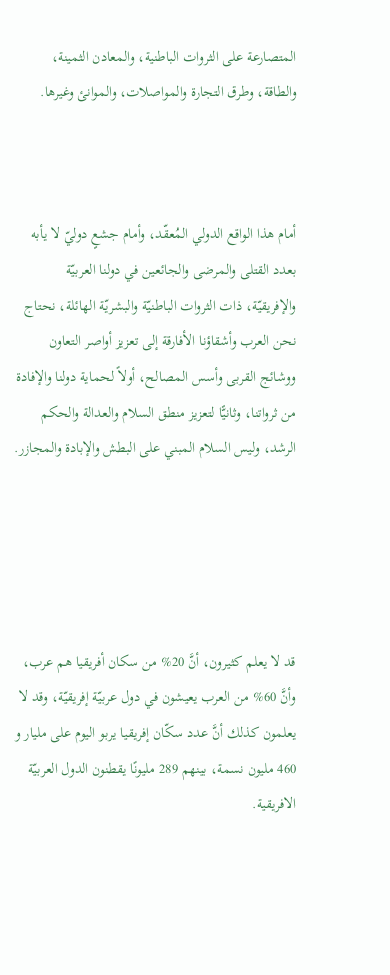المتصارعة على الثروات الباطنية، والمعادن الثمينة، والطاقة، وطرق التجارة والمواصلات، والموانئ وغيرها.



أمام هذا الواقع الدولي المُعقّد، وأمام جشعٍ دوليّ لا يأبه بعدد القتلى والمرضى والجائعين في دولنا العربيّة والإفريقيّة، ذات الثروات الباطنيّة والبشريّة الهائلة، نحتاج نحن العرب وأشقاؤنا الأفارقة إلى تعزيز أواصر التعاون ووشائج القربى وأسس المصالح، أولاً لحماية دولنا والإفادة من ثرواتنا، وثانيًّا لتعزيز منطق السلام والعدالة والحكم الرشد، وليس السلام المبني على البطش والإبادة والمجازر.





قد لا يعلم كثيرون، أنَّ 20% من سكان أفريقيا هم عرب، وأنَّ 60% من العرب يعيشون في دول عربيّة إفريقيّة، وقد لا يعلمون كذلك أنَّ عدد سكّان إفريقيا يربو اليوم على مليار و 460 مليون نسمة، بينهم 289 مليونًا يقطنون الدول العربيّة الافريقية.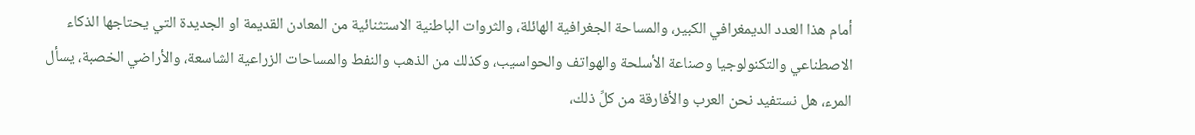أمام هذا العدد الديمغرافي الكبير، والمساحة الجغرافية الهائلة، والثروات الباطنية الاستثنائية من المعادن القديمة او الجديدة التي يحتاجها الذكاء الاصطناعي والتكنولوجيا وصناعة الأسلحة والهواتف والحواسيب، وكذلك من الذهب والنفط والمساحات الزراعية الشاسعة، والأراضي الخصبة، يسأل المرء، هل نستفيد نحن العرب والأفارقة من كلِّ ذلك،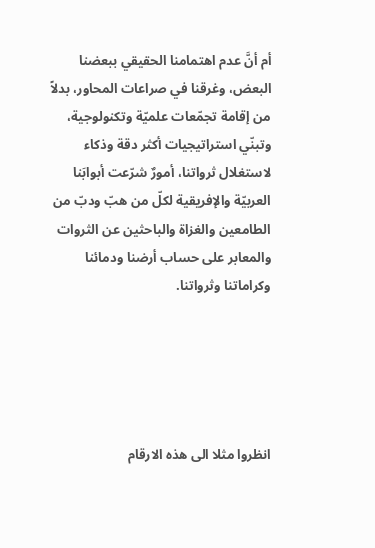أم أنَّ عدم اهتمامنا الحقيقي ببعضنا البعض، وغرقنا في صراعات المحاور، بدلاً من إقامة تجمّعات علميّة وتكنولوجية، وتبنّي استراتيجيات أكثر دقة وذكاء لاستغلال ثرواتنا، أمورٌ شرّعت أبوابَنا العربيّة والإفريقية لكلّ من هبّ ودبّ من الطامعين والغزاة والباحثين عن الثروات والمعابر على حساب أرضنا ودمائنا وكراماتنا وثرواتنا.





انظروا مثلا الى هذه الارقام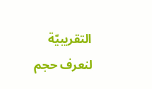التقريبيّة لنعرف حجم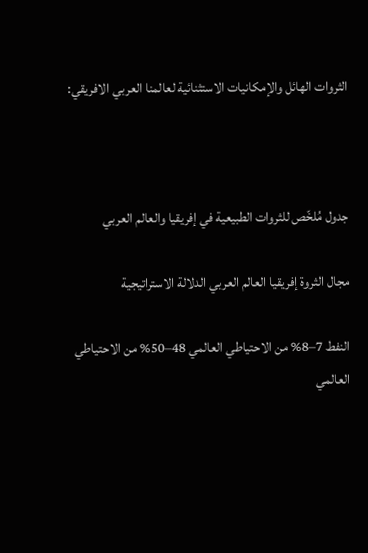الثروات الهائل والإمكانيات الاستثنائية لعالمنا العربي الافريقي:



جدول مُلخّص للثروات الطبيعية في إفريقيا والعالم العربي

مجال الثروة إفريقيا العالم العربي الدلالة الاستراتيجية

النفط 7–8% من الاحتياطي العالمي 48–50% من الاحتياطي العالمي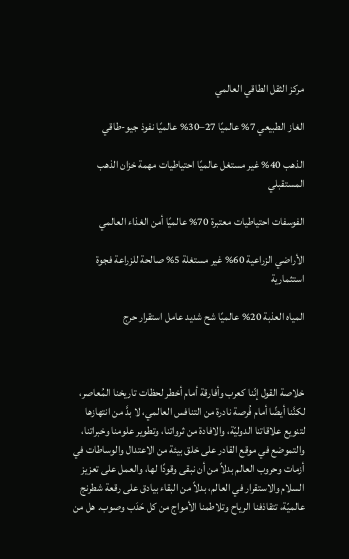مركز الثقل الطاقي العالمي

الغاز الطبيعي 7% عالميًا 27–30% عالميًا نفوذ جيو-طاقي

الذهب 40% غير مستغل عالميًا احتياطيات مهمة خزان الذهب المستقبلي

الفوسفات احتياطيات معتبرة 70% عالميًا أمن الغذاء العالمي

الأراضي الزراعية 60% غير مستغلة 5% صالحة للزراعة فجوة استثمارية

المياه العذبة 20% عالميًا شح شديد عامل استقرار حرج



خلاصة القول إنّنا كعرب وأفارقة أمام أخطر لحظات تاريخنا المُعاصر، لكنَّنا أيضًا أمام فُرصة نادرة من التنافس العالمي، لا بدَّ من انتهازها لتنويع علاقاتنا الدوليّة، والافادة من ثرواتنا، وتطوير علومنا وخبراتنا، والتموضع في موقع القادر على خلق بيئة من الاعتدال والوساطات في أزمات وحروب العالم بدلاً من أن نبقى وقودًا لها، والعمل على تعزيز السلام والاستقرار في العالم، بدلاً من البقاء بيادق على رقعة شطرنج عالميّة، تتقاذفنا الرياح وتلاطمنا الأمواج من كل حَدَب وصوب. هل من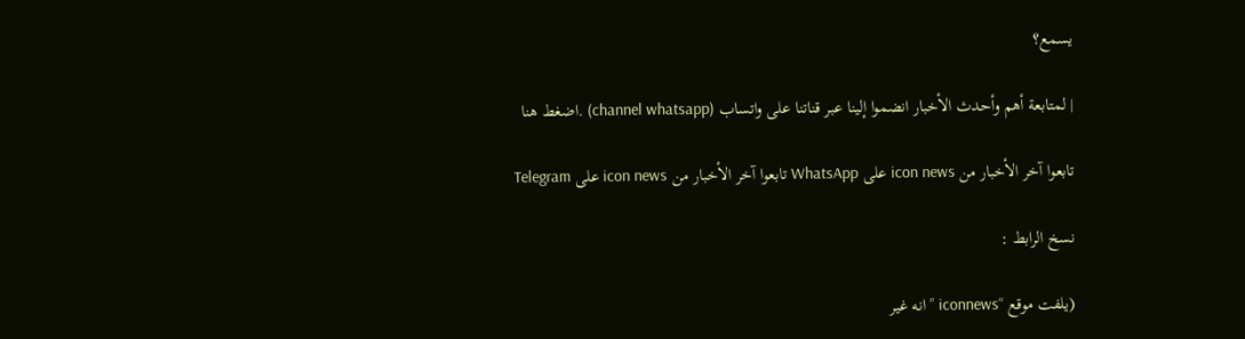يسمع؟

| لمتابعة أهم وأحدث الأخبار انضموا إلينا عبر قناتنا على واتساب (channel whatsapp) .اضغط هنا

تابعوا آخر الأخبار من icon news على WhatsApp تابعوا آخر الأخبار من icon news على Telegram

نسخ الرابط :

(يلفت موقع “iconnews ” انه غير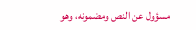مسؤول عن النص ومضمونه، وهو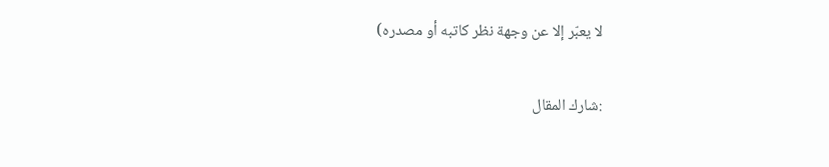لا يعبّر إلا عن وجهة نظر كاتبه أو مصدره)

:شارك المقال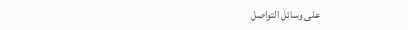على وسائل التواصل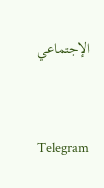الإجتماعي



Telegram